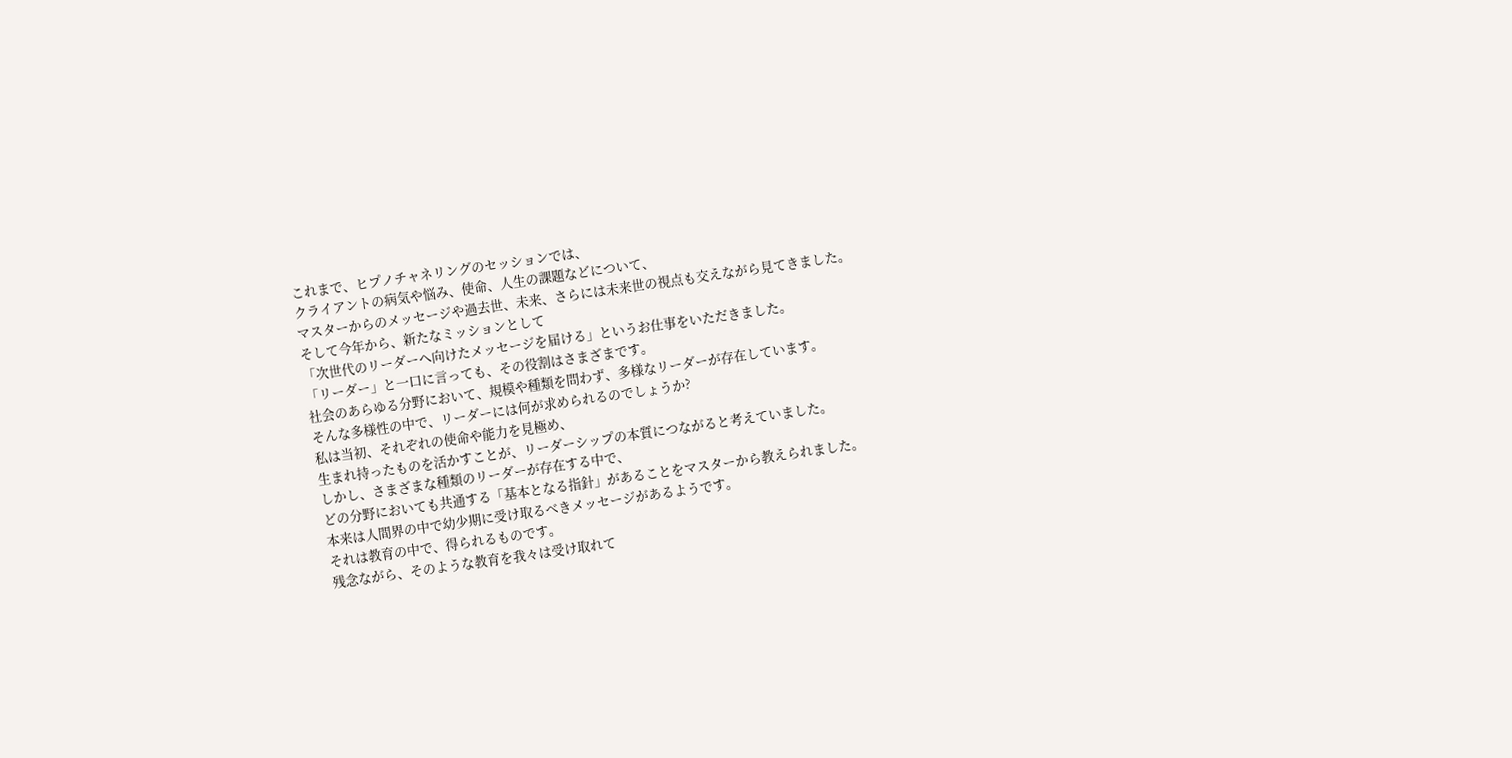これまで、ヒプノチャネリングのセッションでは、
クライアントの病気や悩み、使命、人生の課題などについて、
マスターからのメッセージや過去世、未来、さらには未来世の視点も交えながら見てきました。
そして今年から、新たなミッションとして
「次世代のリーダーへ向けたメッセージを届ける」というお仕事をいただきました。
「リーダー」と一口に言っても、その役割はさまざまです。
社会のあらゆる分野において、規模や種類を問わず、多様なリーダーが存在しています。
そんな多様性の中で、リーダーには何が求められるのでしょうか?
私は当初、それぞれの使命や能力を見極め、
生まれ持ったものを活かすことが、リーダーシップの本質につながると考えていました。
しかし、さまざまな種類のリーダーが存在する中で、
どの分野においても共通する「基本となる指針」があることをマスターから教えられました。
本来は人間界の中で幼少期に受け取るべきメッセージがあるようです。
それは教育の中で、得られるものです。
残念ながら、そのような教育を我々は受け取れて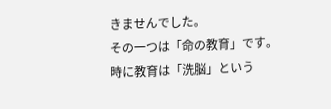きませんでした。
その一つは「命の教育」です。
時に教育は「洗脳」という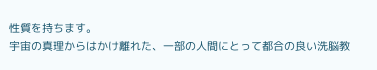性質を持ちます。
宇宙の真理からはかけ離れた、一部の人間にとって都合の良い洗脳教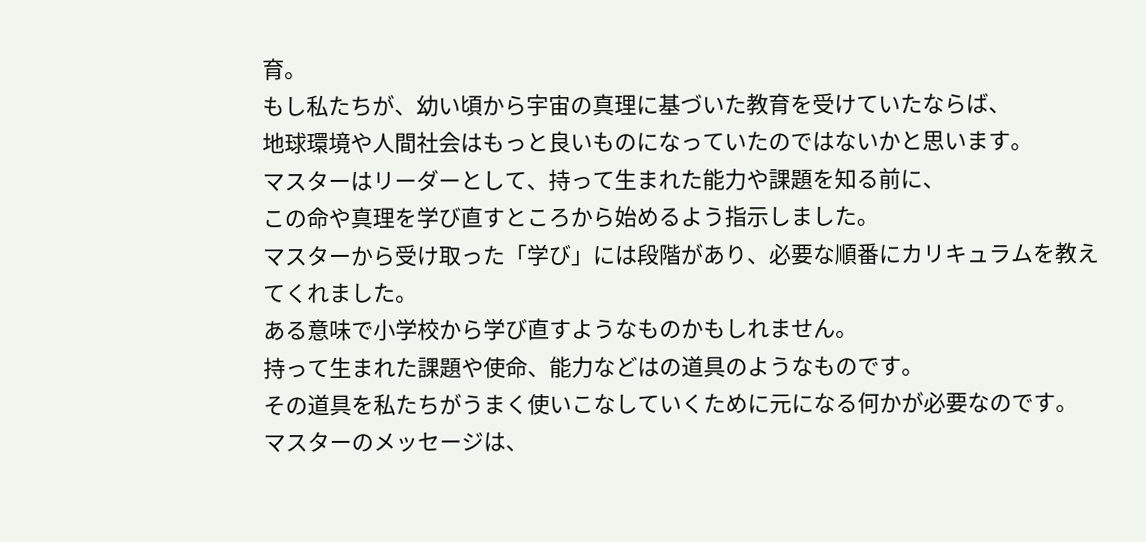育。
もし私たちが、幼い頃から宇宙の真理に基づいた教育を受けていたならば、
地球環境や人間社会はもっと良いものになっていたのではないかと思います。
マスターはリーダーとして、持って生まれた能力や課題を知る前に、
この命や真理を学び直すところから始めるよう指示しました。
マスターから受け取った「学び」には段階があり、必要な順番にカリキュラムを教えてくれました。
ある意味で小学校から学び直すようなものかもしれません。
持って生まれた課題や使命、能力などはの道具のようなものです。
その道具を私たちがうまく使いこなしていくために元になる何かが必要なのです。
マスターのメッセージは、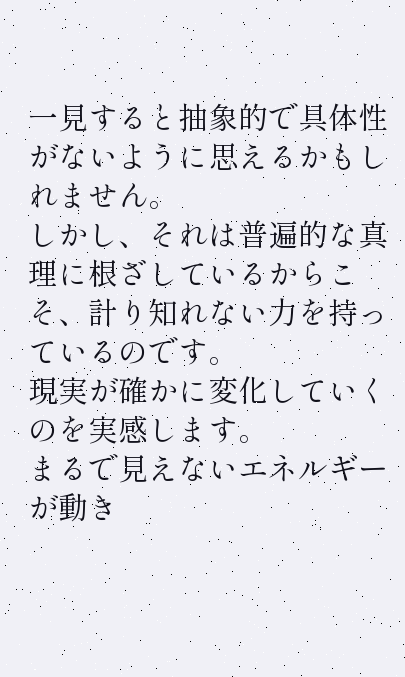一見すると抽象的で具体性がないように思えるかもしれません。
しかし、それは普遍的な真理に根ざしているからこそ、計り知れない力を持っているのです。
現実が確かに変化していくのを実感します。
まるで見えないエネルギーが動き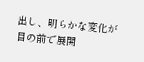出し、明らかな変化が目の前で展開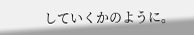していくかのように。